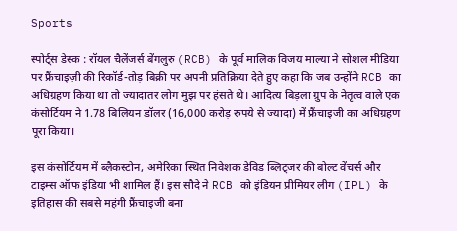Sports

स्पोर्ट्स डेस्क : रॉयल चैलेंजर्स बेंगलुरु (RCB) के पूर्व मालिक विजय माल्या ने सोशल मीडिया पर फ्रैंचाइज़ी की रिकॉर्ड-तोड़ बिक्री पर अपनी प्रतिक्रिया देते हुए कहा कि जब उन्होंने RCB का अधिग्रहण किया था तो ज्यादातर लोग मुझ पर हंसते थे। आदित्य बिड़ला ग्रुप के नेतृत्व वाले एक कंसोर्टियम ने 1.78 बिलियन डॉलर (16,000 करोड़ रुपये से ज्यादा) में फ्रैंचाइजी का अधिग्रहण पूरा किया।

इस कंसोर्टियम में ब्लैकस्टोन, अमेरिका स्थित निवेशक डेविड ब्लिट्जर की बोल्ट वेंचर्स और टाइम्स ऑफ इंडिया भी शामिल हैं। इस सौदे ने RCB को इंडियन प्रीमियर लीग (IPL) के इतिहास की सबसे महंगी फ्रैंचाइजी बना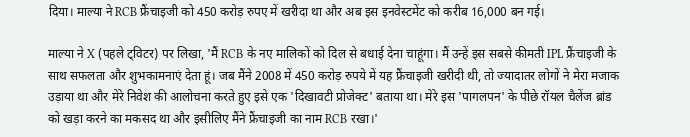दिया। माल्या ने RCB फ्रैंचाइजी को 450 करोड़ रुपए में खरीदा था और अब इस इनवेस्टमेंट को करीब 16,000 बन गई।

माल्या ने X (पहले ट्विटर) पर लिखा, 'मैं RCB के नए मालिकों को दिल से बधाई देना चाहूंगा। मैं उन्हें इस सबसे कीमती IPL फ्रैंचाइजी के साथ सफलता और शुभकामनाएं देता हूं। जब मैंने 2008 में 450 करोड़ रुपये में यह फ्रैंचाइजी खरीदी थी, तो ज्यादातर लोगों ने मेरा मजाक उड़ाया था और मेरे निवेश की आलोचना करते हुए इसे एक 'दिखावटी प्रोजेक्ट' बताया था। मेरे इस 'पागलपन' के पीछे रॉयल चैलेंज ब्रांड को खड़ा करने का मकसद था और इसीलिए मैंने फ्रैंचाइजी का नाम RCB रखा।'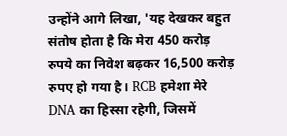उन्होंने आगे लिखा, 'यह देखकर बहुत संतोष होता है कि मेरा 450 करोड़ रुपये का निवेश बढ़कर 16,500 करोड़ रुपए हो गया है। RCB हमेशा मेरे DNA का हिस्सा रहेगी, जिसमें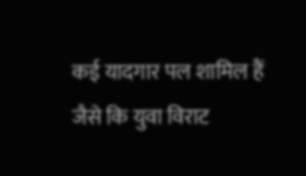कई यादगार पल शामिल हैं जैसे कि युवा विराट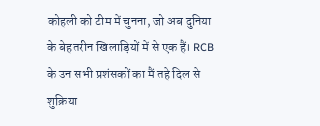कोहली को टीम में चुनना, जो अब दुनिया के बेहतरीन खिलाड़ियों में से एक हैं। RCB के उन सभी प्रशंसकों का मैं तहे दिल से शुक्रिया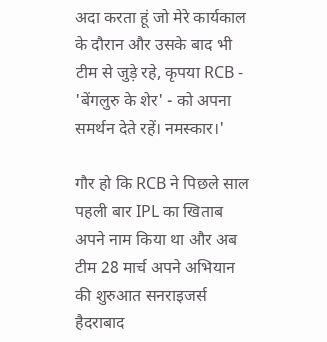अदा करता हूं जो मेरे कार्यकाल के दौरान और उसके बाद भी टीम से जुड़े रहे, कृपया RCB - 'बेंगलुरु के शेर' - को अपना समर्थन देते रहें। नमस्कार।'

गौर हो कि RCB ने पिछले साल पहली बार IPL का खिताब अपने नाम किया था और अब टीम 28 मार्च अपने अभियान की शुरुआत सनराइजर्स हैदराबाद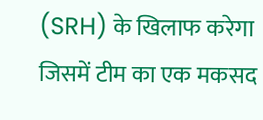(SRH) के खिलाफ करेगा जिसमें टीम का एक मकसद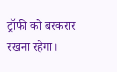ट्रॉफी को बरकरार रखना रहेगा।